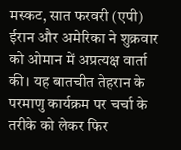मस्कट, सात फरवरी (एपी) ईरान और अमेरिका ने शुक्रवार को ओमान में अप्रत्यक्ष वार्ता की। यह बातचीत तेहरान के परमाणु कार्यक्रम पर चर्चा के तरीके को लेकर फिर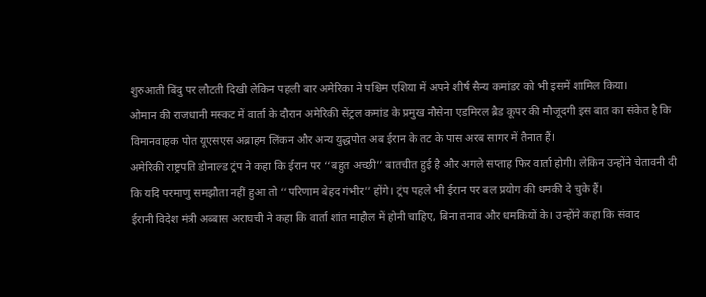शुरुआती बिंदु पर लौटती दिखी लेकिन पहली बार अमेरिका ने पश्चिम एशिया में अपने शीर्ष सैन्य कमांडर को भी इसमें शामिल किया।
ओमान की राजधानी मस्कट में वार्ता के दौरान अमेरिकी सेंट्रल कमांड के प्रमुख नौसेना एडमिरल ब्रैड कूपर की मौजूदगी इस बात का संकेत है कि विमानवाहक पोत यूएसएस अब्राहम लिंकन और अन्य युद्धपोत अब ईरान के तट के पास अरब सागर में तैनात हैं।
अमेरिकी राष्ट्रपति डोनाल्ड ट्रंप ने कहा कि ईरान पर ‘‘बहुत अच्छी’’ बातचीत हुई है और अगले सप्ताह फिर वार्ता होगी। लेकिन उन्होंने चेतावनी दी कि यदि परमाणु समझौता नहीं हुआ तो ‘‘परिणाम बेहद गंभीर’’ होंगे। ट्रंप पहले भी ईरान पर बल प्रयोग की धमकी दे चुके हैं।
ईरानी विदेश मंत्री अब्बास अराघची ने कहा कि वार्ता शांत माहौल में होनी चाहिए, बिना तनाव और धमकियों के। उन्होंने कहा कि संवाद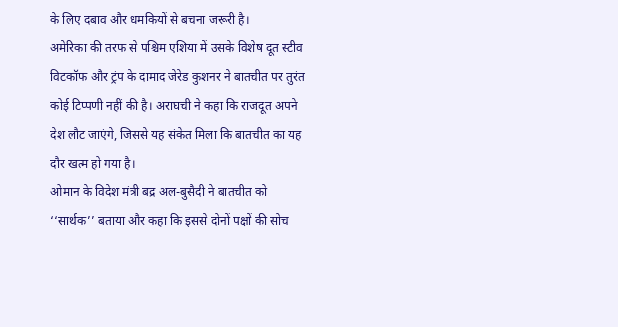के लिए दबाव और धमकियों से बचना जरूरी है।
अमेरिका की तरफ से पश्चिम एशिया में उसके विशेष दूत स्टीव विटकॉफ और ट्रंप के दामाद जेरेड कुशनर ने बातचीत पर तुरंत कोई टिप्पणी नहीं की है। अराघची ने कहा कि राजदूत अपने देश लौट जाएंगे, जिससे यह संकेत मिला कि बातचीत का यह दौर खत्म हो गया है।
ओमान के विदेश मंत्री बद्र अल-बुसैदी ने बातचीत को ‘‘सार्थक’’ बताया और कहा कि इससे दोनों पक्षों की सोच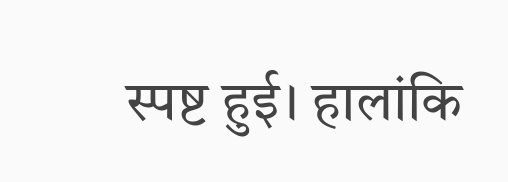स्पष्ट हुई। हालांकि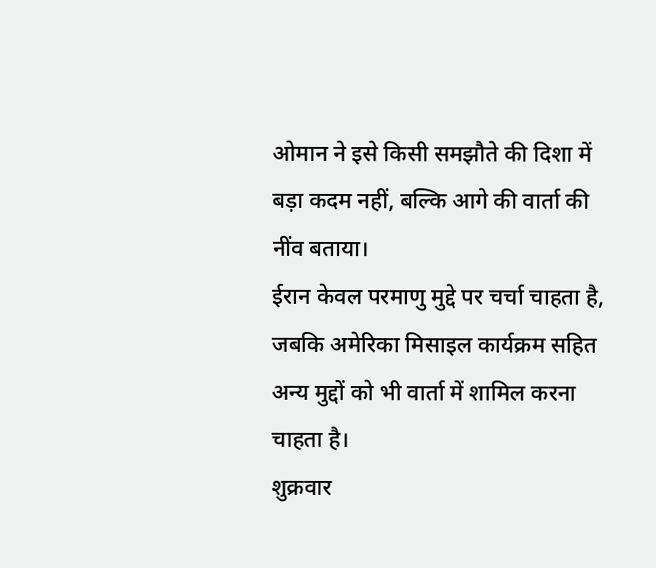ओमान ने इसे किसी समझौते की दिशा में बड़ा कदम नहीं, बल्कि आगे की वार्ता की नींव बताया।
ईरान केवल परमाणु मुद्दे पर चर्चा चाहता है, जबकि अमेरिका मिसाइल कार्यक्रम सहित अन्य मुद्दों को भी वार्ता में शामिल करना चाहता है।
शुक्रवार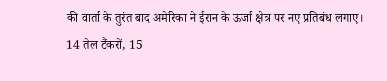की वार्ता के तुरंत बाद अमेरिका ने ईरान के ऊर्जा क्षेत्र पर नए प्रतिबंध लगाए। 14 तेल टैंकरों, 15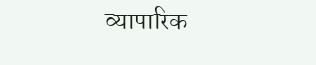व्यापारिक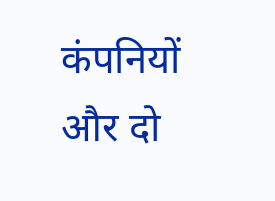कंपनियों और दो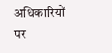अधिकारियों पर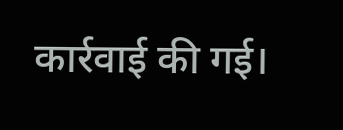कार्रवाई की गई।